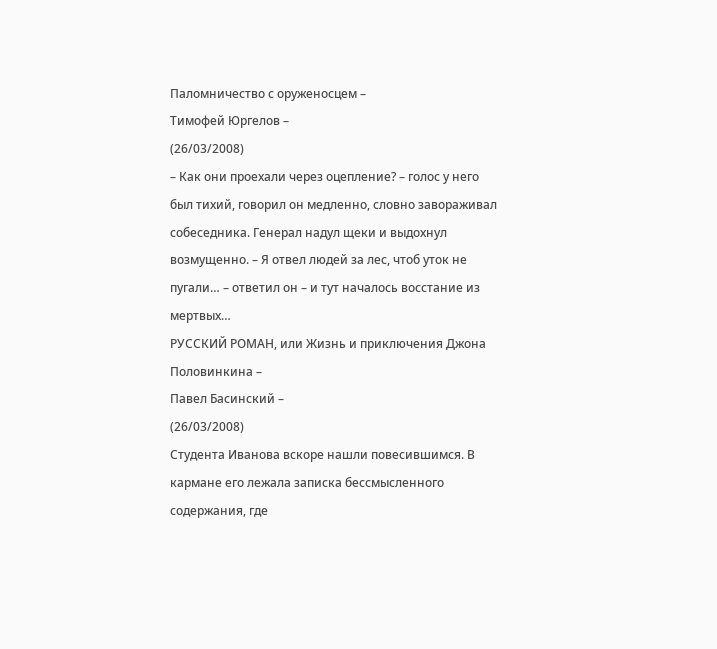Паломничество с оруженосцем –
Тимофей Юргелов –
(26/03/2008)
– Как они проехали через оцепление? – голос у него был тихий, говорил он медленно, словно завораживал собеседника. Генерал надул щеки и выдохнул возмущенно. – Я отвел людей за лес, чтоб уток не пугали… – ответил он – и тут началось восстание из мертвых…
РУССКИЙ РОМАН, или Жизнь и приключения Джона Половинкина –
Павел Басинский –
(26/03/2008)
Студента Иванова вскоре нашли повесившимся. В кармане его лежала записка бессмысленного содержания, где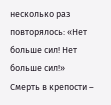несколько раз повторялось: «Нет больше сил! Нет больше сил!»
Смерть в крепости –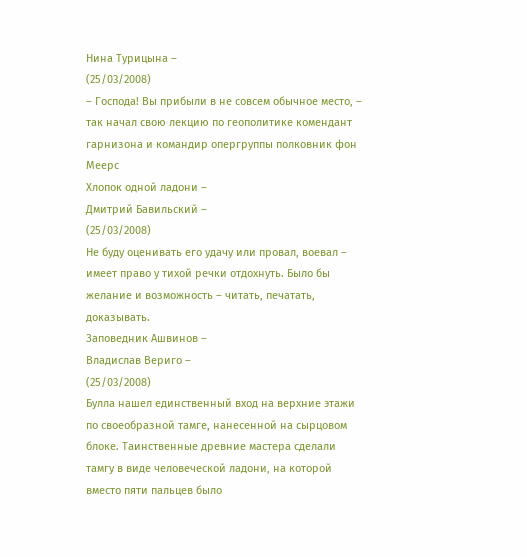Нина Турицына –
(25/03/2008)
– Господа! Вы прибыли в не совсем обычное место, – так начал свою лекцию по геополитике комендант гарнизона и командир опергруппы полковник фон Меерс
Хлопок одной ладони –
Дмитрий Бавильский –
(25/03/2008)
Не буду оценивать его удачу или провал, воевал – имеет право у тихой речки отдохнуть. Было бы желание и возможность – читать, печатать, доказывать.
Заповедник Ашвинов –
Владислав Вериго –
(25/03/2008)
Булла нашел единственный вход на верхние этажи по своеобразной тамге, нанесенной на сырцовом блоке. Таинственные древние мастера сделали тамгу в виде человеческой ладони, на которой вместо пяти пальцев было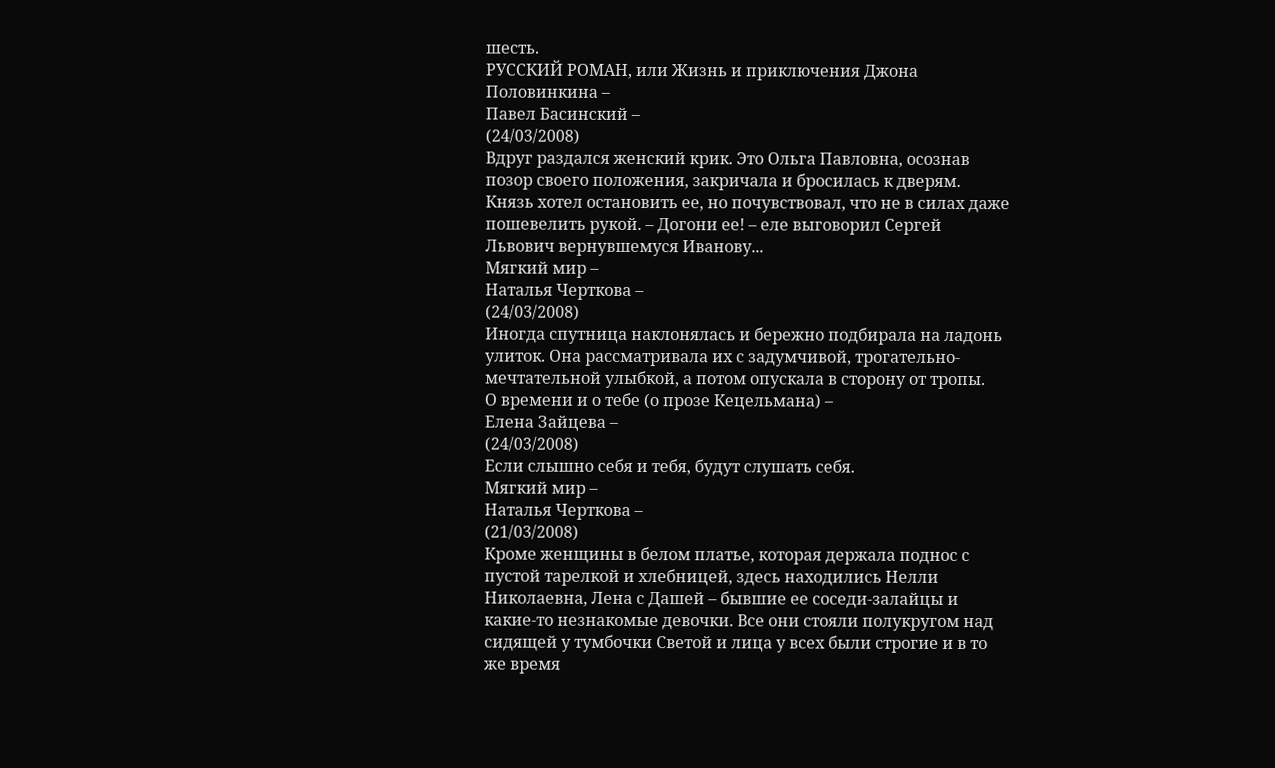шесть.
РУССКИЙ РОМАН, или Жизнь и приключения Джона Половинкина –
Павел Басинский –
(24/03/2008)
Вдруг раздался женский крик. Это Ольга Павловна, осознав позор своего положения, закричала и бросилась к дверям. Князь хотел остановить ее, но почувствовал, что не в силах даже пошевелить рукой. – Догони ее! – еле выговорил Сергей Львович вернувшемуся Иванову...
Мягкий мир –
Наталья Черткова –
(24/03/2008)
Иногда спутница наклонялась и бережно подбирала на ладонь улиток. Она рассматривала их с задумчивой, трогательно-мечтательной улыбкой, а потом опускала в сторону от тропы.
О времени и о тебе (о прозе Кецельмана) –
Елена Зайцева –
(24/03/2008)
Если слышно себя и тебя, будут слушать себя.
Мягкий мир –
Наталья Черткова –
(21/03/2008)
Кроме женщины в белом платье, которая держала поднос с пустой тарелкой и хлебницей, здесь находились Нелли Николаевна, Лена с Дашей – бывшие ее соседи-залайцы и какие-то незнакомые девочки. Все они стояли полукругом над сидящей у тумбочки Светой и лица у всех были строгие и в то же время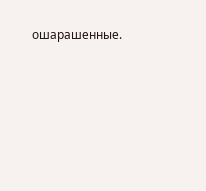ошарашенные.